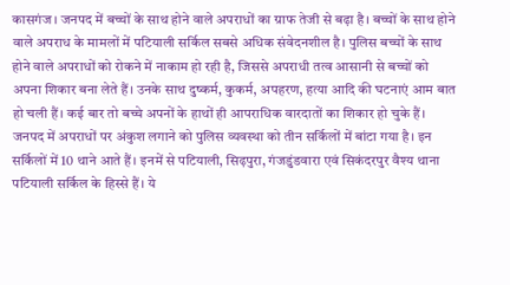कासगंज। जनपद में बच्चों के साथ होने वाले अपराधों का ग्राफ तेजी से बढ़ा है। बच्चों के साथ होने वाले अपराध के मामलों में पटियाली सर्किल सबसे अधिक संवेदनशील है। पुलिस बच्चों के साथ होने वाले अपराधों को रोकने में नाकाम हो रही है, जिससे अपराधी तत्व आसानी से बच्चों को अपना शिकार बना लेते हैं। उनके साथ दुष्कर्म, कुकर्म, अपहरण, हत्या आदि की घटनाएं आम बात हो चली हैं। कई बार तो बच्चे अपनों के हाथों ही आपराधिक वारदातों का शिकार हो चुके हैं।
जनपद में अपराधों पर अंकुश लगाने को पुलिस व्यवस्था को तीन सर्किलों में बांटा गया है। इन सर्किलों में 10 थाने आते हैं। इनमें से पटियाली, सिढ़पुरा, गंजडुंडवारा एवं सिकंदरपुर वैश्य थाना पटियाली सर्किल के हिस्से हैं। ये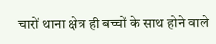चारों थाना क्षेत्र ही बच्चों के साथ होने वाले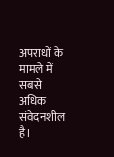अपराधों के मामले में सबसे अधिक संवेदनशील है।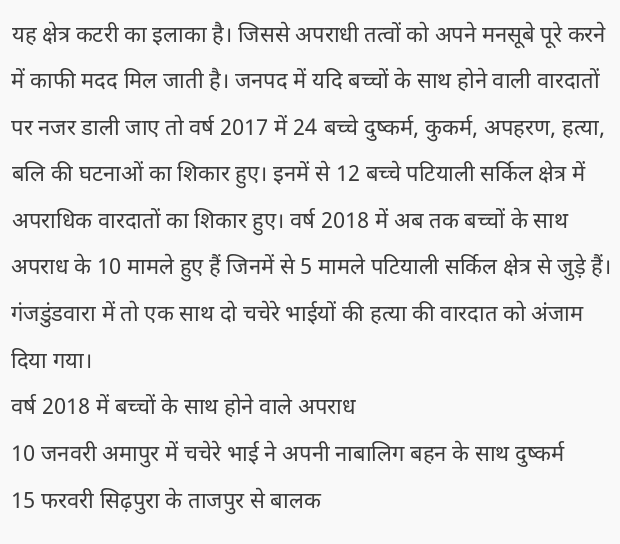यह क्षेत्र कटरी का इलाका है। जिससे अपराधी तत्वों को अपने मनसूबे पूरे करने में काफी मदद मिल जाती है। जनपद में यदि बच्चों के साथ होने वाली वारदातों पर नजर डाली जाए तो वर्ष 2017 में 24 बच्चे दुष्कर्म, कुकर्म, अपहरण, हत्या, बलि की घटनाओं का शिकार हुए। इनमें से 12 बच्चे पटियाली सर्किल क्षेत्र में अपराधिक वारदातों का शिकार हुए। वर्ष 2018 में अब तक बच्चों के साथ अपराध के 10 मामले हुए हैं जिनमें से 5 मामले पटियाली सर्किल क्षेत्र से जुड़े हैं। गंजडुंडवारा में तो एक साथ दो चचेरे भाईयों की हत्या की वारदात को अंजाम दिया गया।
वर्ष 2018 में बच्चों के साथ होने वाले अपराध
10 जनवरी अमापुर में चचेरे भाई ने अपनी नाबालिग बहन के साथ दुष्कर्म
15 फरवरी सिढ़पुरा के ताजपुर से बालक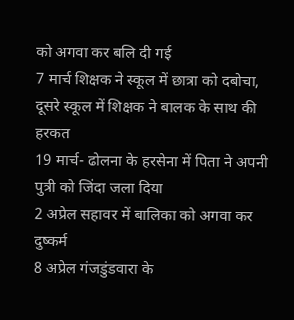को अगवा कर बलि दी गई
7 मार्च शिक्षक ने स्कूल में छात्रा को दबोचा, दूसरे स्कूल में शिक्षक ने बालक के साथ की हरकत
19 मार्च- ढोलना के हरसेना में पिता ने अपनी पुत्री को जिंदा जला दिया
2 अप्रेल सहावर में बालिका को अगवा कर दुष्कर्म
8 अप्रेल गंजडुंडवारा के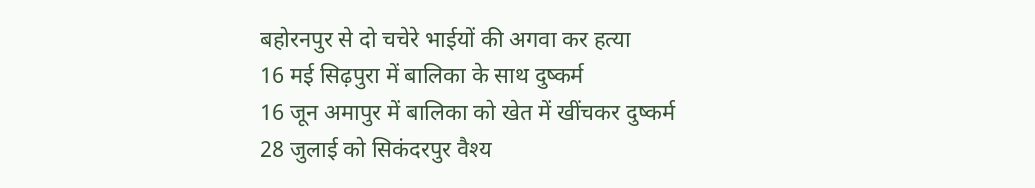बहोरनपुर से दो चचेरे भाईयों की अगवा कर हत्या
16 मई सिढ़पुरा में बालिका के साथ दुष्कर्म
16 जून अमापुर में बालिका को खेत में खींचकर दुष्कर्म
28 जुलाई को सिकंदरपुर वैश्य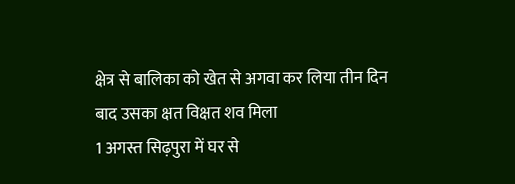क्षेत्र से बालिका को खेत से अगवा कर लिया तीन दिन बाद उसका क्षत विक्षत शव मिला
1 अगस्त सिढ़पुरा में घर से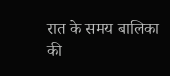रात के समय बालिका की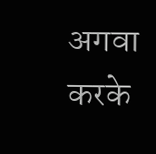अगवा करके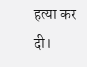हत्या कर दी।